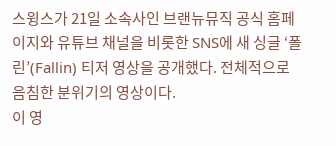스윙스가 21일 소속사인 브랜뉴뮤직 공식 홈페이지와 유튜브 채널을 비롯한 SNS에 새 싱글 ‘폴린’(Fallin) 티저 영상을 공개했다. 전체적으로 음침한 분위기의 영상이다.
이 영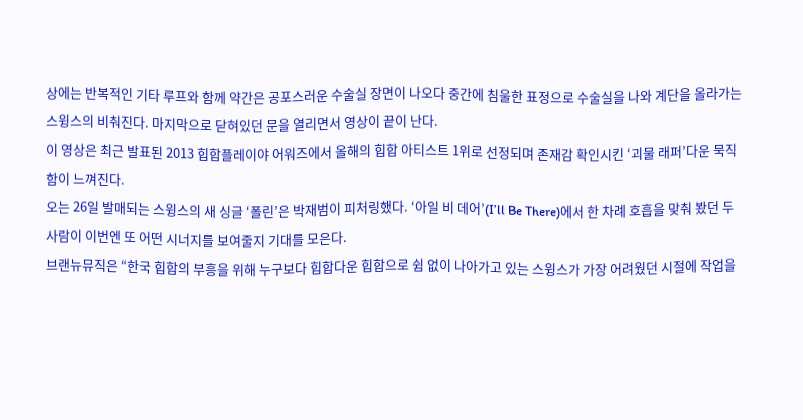상에는 반복적인 기타 루프와 함께 약간은 공포스러운 수술실 장면이 나오다 중간에 침울한 표정으로 수술실을 나와 계단을 올라가는 스윙스의 비춰진다. 마지막으로 닫혀있던 문을 열리면서 영상이 끝이 난다.
이 영상은 최근 발표된 2013 힙합플레이야 어워즈에서 올해의 힙합 아티스트 1위로 선정되며 존재감 확인시킨 ‘괴물 래퍼’다운 묵직함이 느껴진다.
오는 26일 발매되는 스윙스의 새 싱글 ‘폴린’은 박재범이 피처링했다. ‘아일 비 데어’(I’ll Be There)에서 한 차례 호흡을 맞춰 봤던 두 사람이 이번엔 또 어떤 시너지를 보여줄지 기대를 모은다.
브랜뉴뮤직은 “한국 힙합의 부흥을 위해 누구보다 힙합다운 힙합으로 쉼 없이 나아가고 있는 스윙스가 가장 어려웠던 시절에 작업을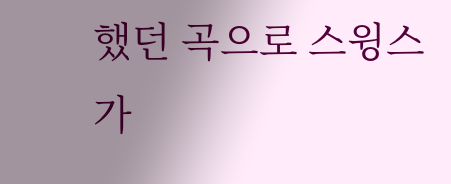했던 곡으로 스윙스가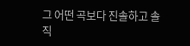그 어떤 곡보다 진솔하고 솔직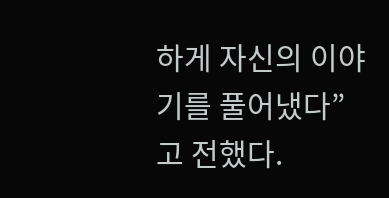하게 자신의 이야기를 풀어냈다”고 전했다.